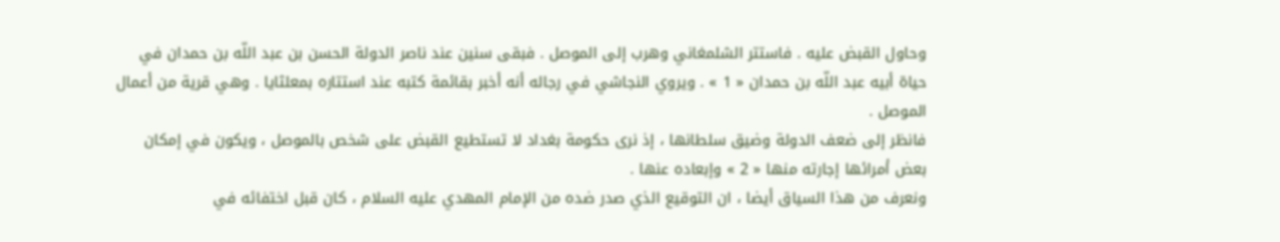وحاول القبض عليه . فاستتر الشلمغاني وهرب إلى الموصل . فبقى سنين عند ناصر الدولة الحسن بن عبد اللّه بن حمدان في حياة أبيه عبد اللّه بن حمدان « 1 » . ويروي النجاشي في رجاله أنه أخبر بقائمة كتبه عند استتاره بمعلثايا . وهي قرية من أعمال الموصل .
فانظر إلى ضعف الدولة وضيق سلطانها ، إذ نرى حكومة بغداد لا تستطيع القبض على شخص بالموصل ، ويكون في إمكان بعض أمرائها إجارته منها « 2 » وإبعاده عنها .
ونعرف من هذا السياق أيضا ، ان التوقيع الذي صدر ضده من الإمام المهدي عليه السلام ، كان قبل اختفائه في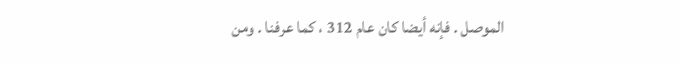الموصل . فإنه أيضا كان عام 312 ، كما عرفنا . ومن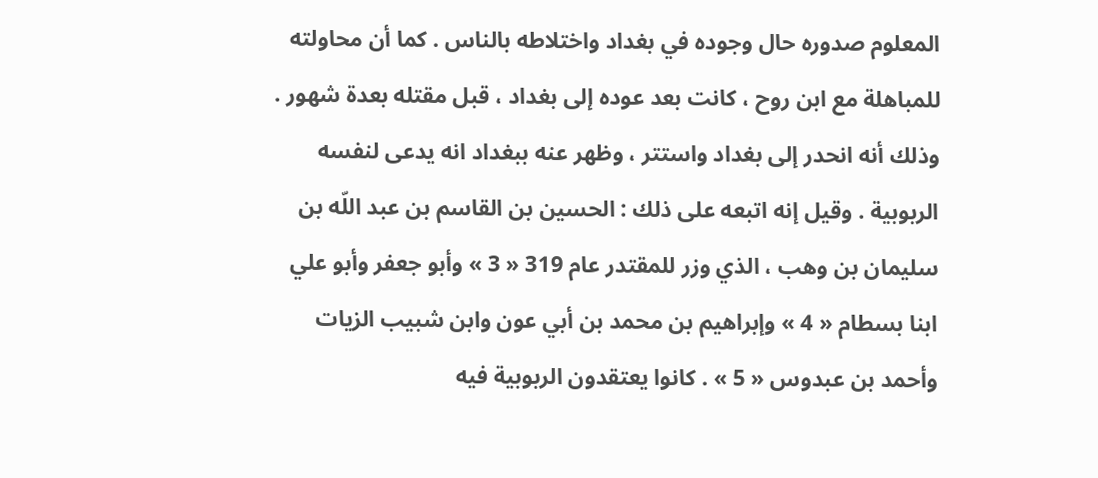المعلوم صدوره حال وجوده في بغداد واختلاطه بالناس . كما أن محاولته للمباهلة مع ابن روح ، كانت بعد عوده إلى بغداد ، قبل مقتله بعدة شهور .
وذلك أنه انحدر إلى بغداد واستتر ، وظهر عنه ببغداد انه يدعى لنفسه الربوبية . وقيل إنه اتبعه على ذلك : الحسين بن القاسم بن عبد اللّه بن سليمان بن وهب ، الذي وزر للمقتدر عام 319 « 3 » وأبو جعفر وأبو علي ابنا بسطام « 4 » وإبراهيم بن محمد بن أبي عون وابن شبيب الزيات وأحمد بن عبدوس « 5 » . كانوا يعتقدون الربوبية فيه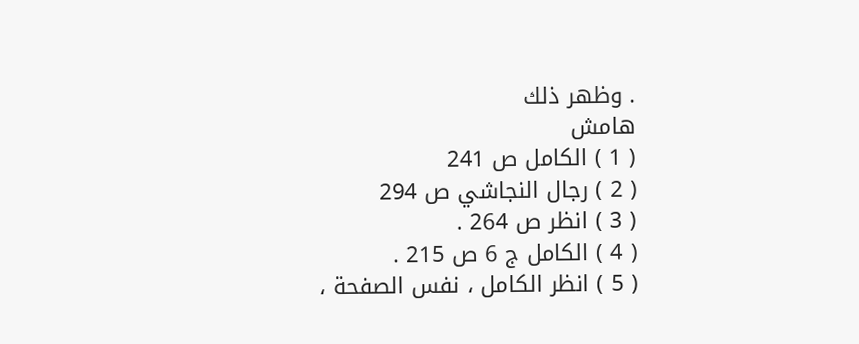. وظهر ذلك
هامش
( 1 ) الكامل ص 241
( 2 ) رجال النجاشي ص 294
( 3 ) انظر ص 264 .
( 4 ) الكامل ج 6 ص 215 .
( 5 ) انظر الكامل ، نفس الصفحة ،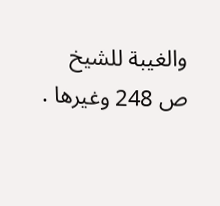والغيبة للشيخ ص 248 وغيرها .